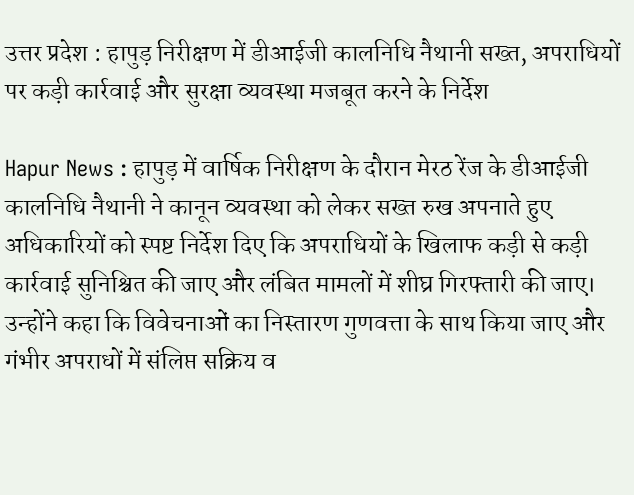उत्तर प्रदेश : हापुड़ निरीक्षण में डीआईजी कालनिधि नैथानी सख्त, अपराधियों पर कड़ी कार्रवाई और सुरक्षा व्यवस्था मजबूत करने के निर्देश

Hapur News : हापुड़ में वार्षिक निरीक्षण के दौरान मेरठ रेंज के डीआईजी कालनिधि नैथानी ने कानून व्यवस्था को लेकर सख्त रुख अपनाते हुए अधिकारियों को स्पष्ट निर्देश दिए कि अपराधियों के खिलाफ कड़ी से कड़ी कार्रवाई सुनिश्चित की जाए और लंबित मामलों में शीघ्र गिरफ्तारी की जाए। उन्होंने कहा कि विवेचनाओं का निस्तारण गुणवत्ता के साथ किया जाए और गंभीर अपराधों में संलिप्त सक्रिय व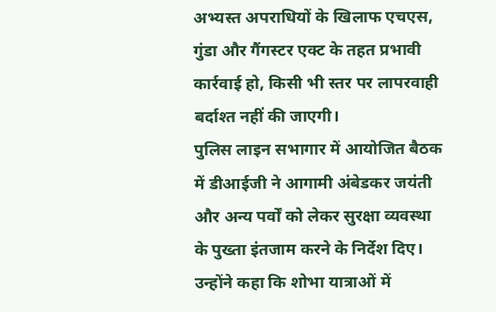अभ्यस्त अपराधियों के खिलाफ एचएस, गुंडा और गैंगस्टर एक्ट के तहत प्रभावी कार्रवाई हो, किसी भी स्तर पर लापरवाही बर्दाश्त नहीं की जाएगी।
पुलिस लाइन सभागार में आयोजित बैठक में डीआईजी ने आगामी अंबेडकर जयंती और अन्य पर्वों को लेकर सुरक्षा व्यवस्था के पुख्ता इंतजाम करने के निर्देश दिए। उन्होंने कहा कि शोभा यात्राओं में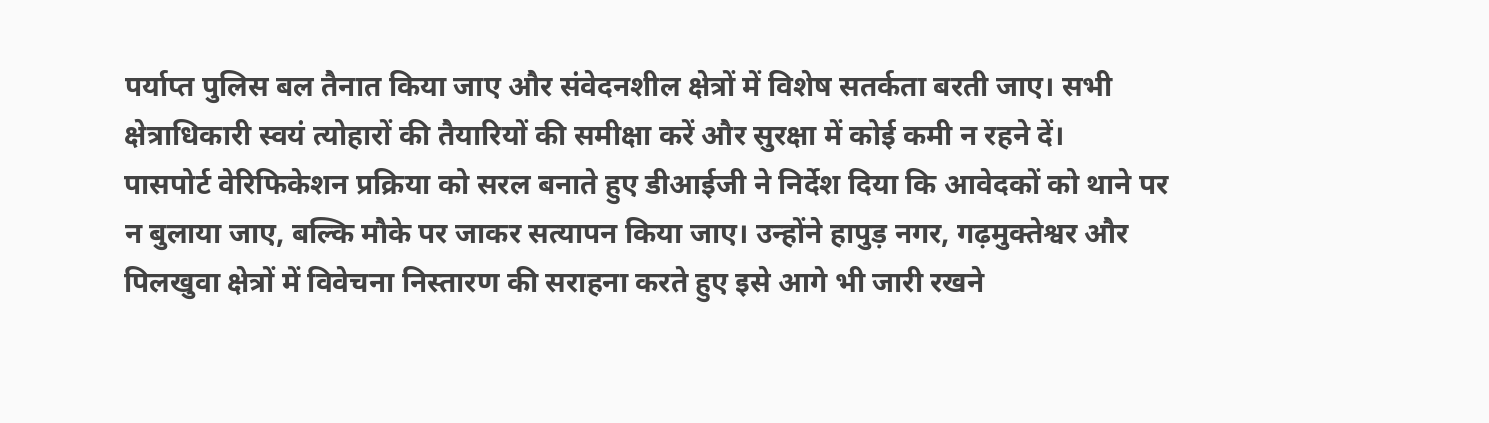पर्याप्त पुलिस बल तैनात किया जाए और संवेदनशील क्षेत्रों में विशेष सतर्कता बरती जाए। सभी क्षेत्राधिकारी स्वयं त्योहारों की तैयारियों की समीक्षा करें और सुरक्षा में कोई कमी न रहने दें।
पासपोर्ट वेरिफिकेशन प्रक्रिया को सरल बनाते हुए डीआईजी ने निर्देश दिया कि आवेदकों को थाने पर न बुलाया जाए, बल्कि मौके पर जाकर सत्यापन किया जाए। उन्होंने हापुड़ नगर, गढ़मुक्तेश्वर और पिलखुवा क्षेत्रों में विवेचना निस्तारण की सराहना करते हुए इसे आगे भी जारी रखने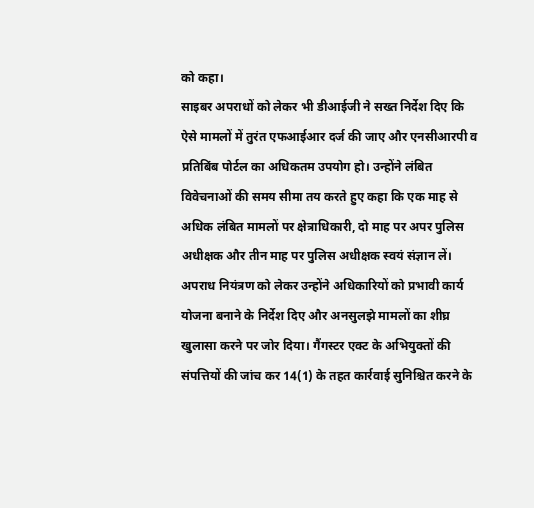को कहा।
साइबर अपराधों को लेकर भी डीआईजी ने सख्त निर्देश दिए कि ऐसे मामलों में तुरंत एफआईआर दर्ज की जाए और एनसीआरपी व प्रतिबिंब पोर्टल का अधिकतम उपयोग हो। उन्होंने लंबित विवेचनाओं की समय सीमा तय करते हुए कहा कि एक माह से अधिक लंबित मामलों पर क्षेत्राधिकारी, दो माह पर अपर पुलिस अधीक्षक और तीन माह पर पुलिस अधीक्षक स्वयं संज्ञान लें।
अपराध नियंत्रण को लेकर उन्होंने अधिकारियों को प्रभावी कार्य योजना बनाने के निर्देश दिए और अनसुलझे मामलों का शीघ्र खुलासा करने पर जोर दिया। गैंगस्टर एक्ट के अभियुक्तों की संपत्तियों की जांच कर 14(1) के तहत कार्रवाई सुनिश्चित करने के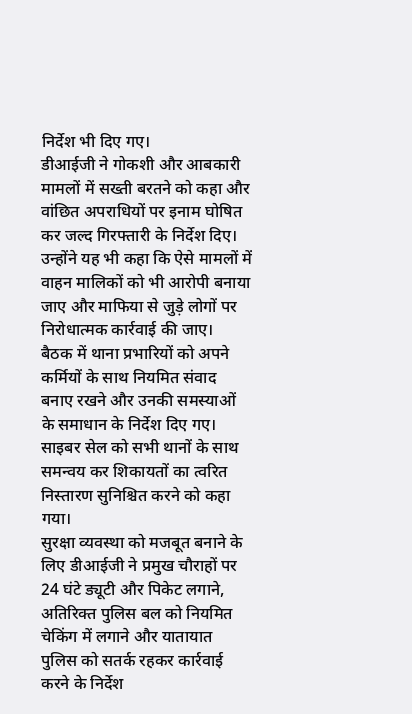निर्देश भी दिए गए।
डीआईजी ने गोकशी और आबकारी मामलों में सख्ती बरतने को कहा और वांछित अपराधियों पर इनाम घोषित कर जल्द गिरफ्तारी के निर्देश दिए। उन्होंने यह भी कहा कि ऐसे मामलों में वाहन मालिकों को भी आरोपी बनाया जाए और माफिया से जुड़े लोगों पर निरोधात्मक कार्रवाई की जाए।
बैठक में थाना प्रभारियों को अपने कर्मियों के साथ नियमित संवाद बनाए रखने और उनकी समस्याओं के समाधान के निर्देश दिए गए। साइबर सेल को सभी थानों के साथ समन्वय कर शिकायतों का त्वरित निस्तारण सुनिश्चित करने को कहा गया।
सुरक्षा व्यवस्था को मजबूत बनाने के लिए डीआईजी ने प्रमुख चौराहों पर 24 घंटे ड्यूटी और पिकेट लगाने, अतिरिक्त पुलिस बल को नियमित चेकिंग में लगाने और यातायात पुलिस को सतर्क रहकर कार्रवाई करने के निर्देश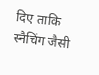दिए ताकि स्नैचिंग जैसी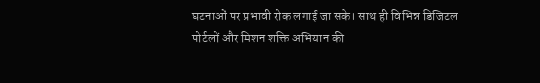घटनाओं पर प्रभावी रोक लगाई जा सके। साथ ही विभिन्न डिजिटल पोर्टलों और मिशन शक्ति अभियान की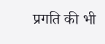प्रगति की भी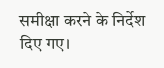समीक्षा करने के निर्देश दिए गए।